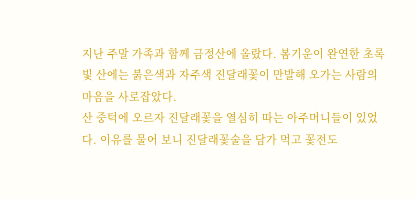지난 주말 가족과 함께 금정산에 올랐다. 봄기운이 완연한 초록빛 산에는 붉은색과 자주색 진달래꽃이 만발해 오가는 사람의 마음을 사로잡았다.
산 중턱에 오르자 진달래꽃을 열심히 따는 아주머니들이 있었다. 이유를 물어 보니 진달래꽃술을 담가 먹고 꽃전도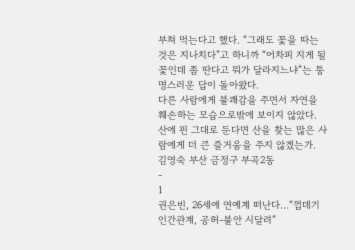부쳐 먹는다고 했다. “그래도 꽃을 따는 것은 지나치다”고 하니까 “어차피 지게 될 꽃인데 좀 딴다고 뭐가 달라지느냐”는 퉁명스러운 답이 돌아왔다.
다른 사람에게 불쾌감을 주면서 자연을 훼손하는 모습으로밖에 보이지 않았다.
산에 핀 그대로 둔다면 산을 찾는 많은 사람에게 더 큰 즐거움을 주지 않겠는가.
김영숙 부산 금정구 부곡2동
-
1
권은빈, 26세에 연예계 떠난다…“껍데기 인간관계, 공허-불안 시달려”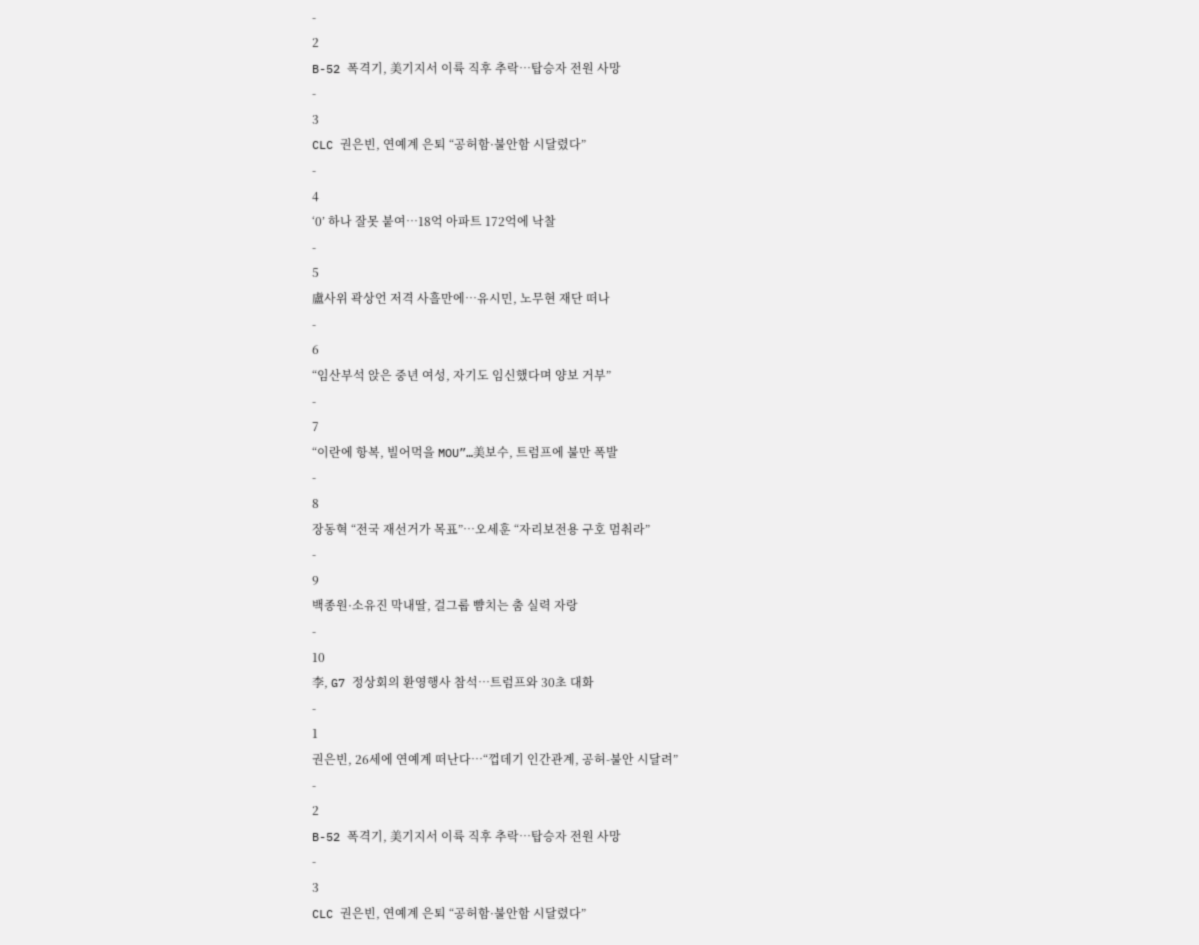-
2
B-52 폭격기, 美기지서 이륙 직후 추락…탑승자 전원 사망
-
3
CLC 권은빈, 연예계 은퇴 “공허함·불안함 시달렸다”
-
4
‘0’ 하나 잘못 붙여…18억 아파트 172억에 낙찰
-
5
盧사위 곽상언 저격 사흘만에…유시민, 노무현 재단 떠나
-
6
“임산부석 앉은 중년 여성, 자기도 임신했다며 양보 거부”
-
7
“이란에 항복, 빌어먹을 MOU”…美보수, 트럼프에 불만 폭발
-
8
장동혁 “전국 재선거가 목표”…오세훈 “자리보전용 구호 멈춰라”
-
9
백종원·소유진 막내딸, 걸그룹 뺨치는 춤 실력 자랑
-
10
李, G7 정상회의 환영행사 참석…트럼프와 30초 대화
-
1
권은빈, 26세에 연예계 떠난다…“껍데기 인간관계, 공허-불안 시달려”
-
2
B-52 폭격기, 美기지서 이륙 직후 추락…탑승자 전원 사망
-
3
CLC 권은빈, 연예계 은퇴 “공허함·불안함 시달렸다”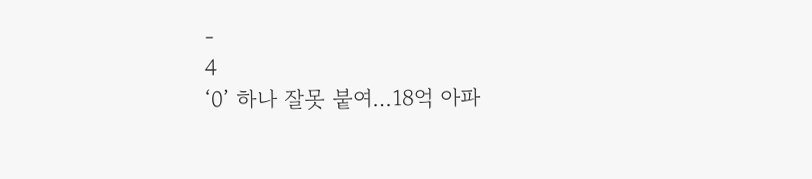-
4
‘0’ 하나 잘못 붙여…18억 아파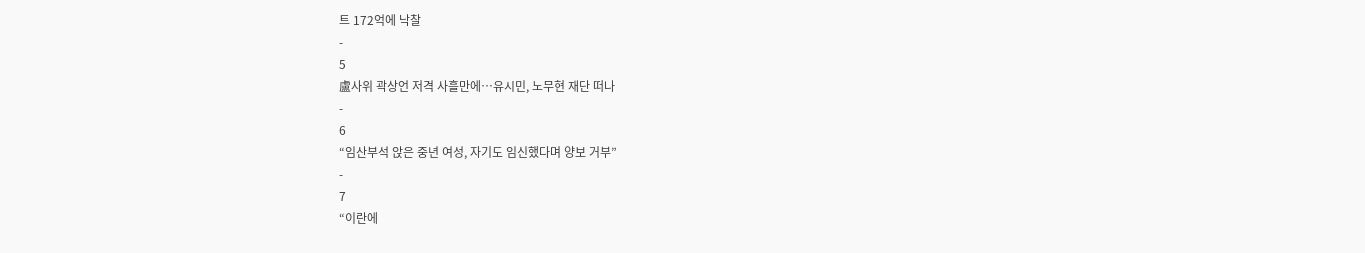트 172억에 낙찰
-
5
盧사위 곽상언 저격 사흘만에…유시민, 노무현 재단 떠나
-
6
“임산부석 앉은 중년 여성, 자기도 임신했다며 양보 거부”
-
7
“이란에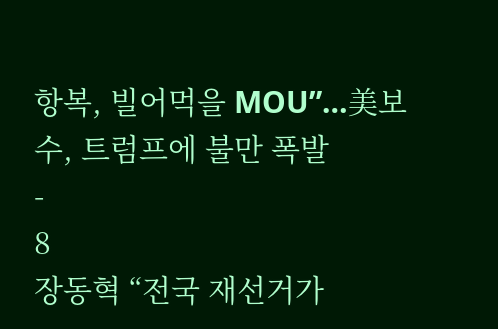항복, 빌어먹을 MOU”…美보수, 트럼프에 불만 폭발
-
8
장동혁 “전국 재선거가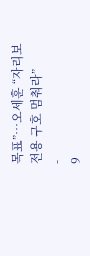목표”…오세훈 “자리보전용 구호 멈춰라”
-
9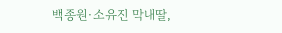백종원·소유진 막내딸,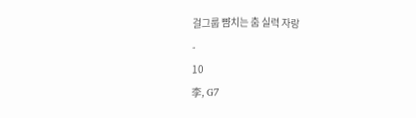걸그룹 뺨치는 춤 실력 자랑
-
10
李, G7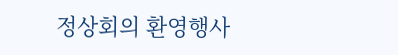정상회의 환영행사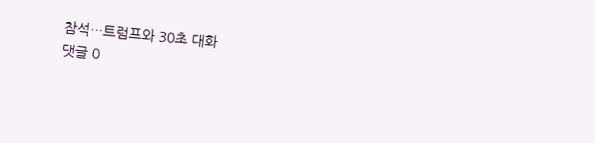참석…트럼프와 30초 대화
댓글 0